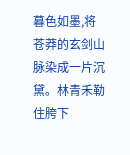暮色如墨,将苍莽的玄剑山脉染成一片沉黛。林青禾勒住胯下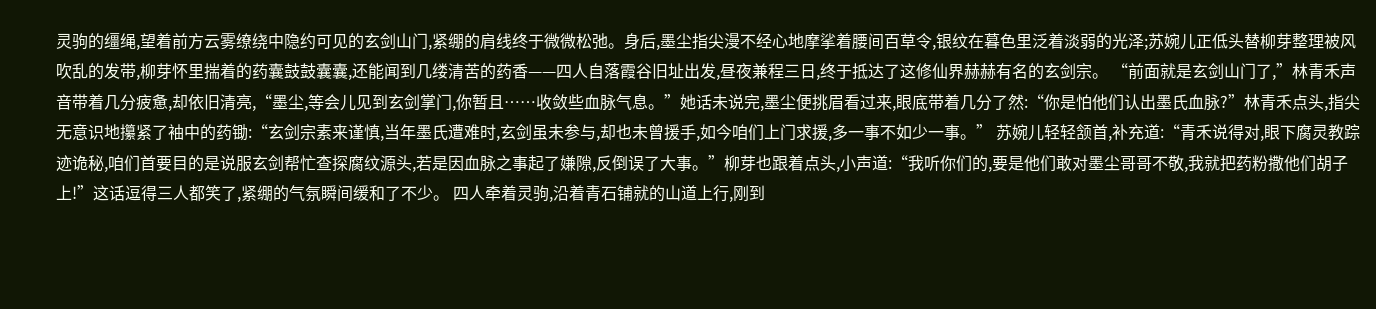灵驹的缰绳,望着前方云雾缭绕中隐约可见的玄剑山门,紧绷的肩线终于微微松弛。身后,墨尘指尖漫不经心地摩挲着腰间百草令,银纹在暮色里泛着淡弱的光泽;苏婉儿正低头替柳芽整理被风吹乱的发带,柳芽怀里揣着的药囊鼓鼓囊囊,还能闻到几缕清苦的药香——四人自落霞谷旧址出发,昼夜兼程三日,终于抵达了这修仙界赫赫有名的玄剑宗。 “前面就是玄剑山门了,”林青禾声音带着几分疲惫,却依旧清亮,“墨尘,等会儿见到玄剑掌门,你暂且……收敛些血脉气息。”她话未说完,墨尘便挑眉看过来,眼底带着几分了然:“你是怕他们认出墨氏血脉?”林青禾点头,指尖无意识地攥紧了袖中的药锄:“玄剑宗素来谨慎,当年墨氏遭难时,玄剑虽未参与,却也未曾援手,如今咱们上门求援,多一事不如少一事。” 苏婉儿轻轻颔首,补充道:“青禾说得对,眼下腐灵教踪迹诡秘,咱们首要目的是说服玄剑帮忙查探腐纹源头,若是因血脉之事起了嫌隙,反倒误了大事。”柳芽也跟着点头,小声道:“我听你们的,要是他们敢对墨尘哥哥不敬,我就把药粉撒他们胡子上!”这话逗得三人都笑了,紧绷的气氛瞬间缓和了不少。 四人牵着灵驹,沿着青石铺就的山道上行,刚到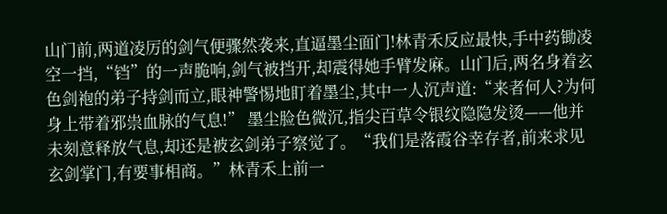山门前,两道凌厉的剑气便骤然袭来,直逼墨尘面门!林青禾反应最快,手中药锄凌空一挡,“铛”的一声脆响,剑气被挡开,却震得她手臂发麻。山门后,两名身着玄色剑袍的弟子持剑而立,眼神警惕地盯着墨尘,其中一人沉声道:“来者何人?为何身上带着邪祟血脉的气息!” 墨尘脸色微沉,指尖百草令银纹隐隐发烫——他并未刻意释放气息,却还是被玄剑弟子察觉了。“我们是落霞谷幸存者,前来求见玄剑掌门,有要事相商。”林青禾上前一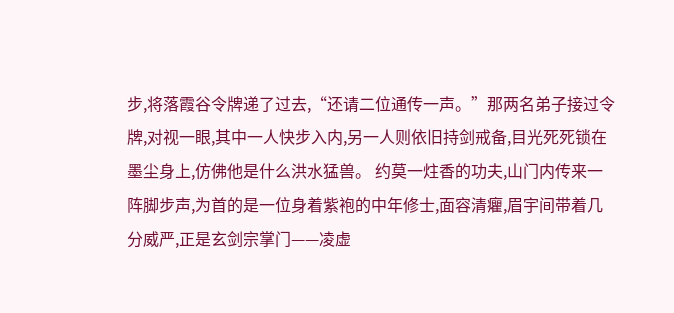步,将落霞谷令牌递了过去,“还请二位通传一声。”那两名弟子接过令牌,对视一眼,其中一人快步入内,另一人则依旧持剑戒备,目光死死锁在墨尘身上,仿佛他是什么洪水猛兽。 约莫一炷香的功夫,山门内传来一阵脚步声,为首的是一位身着紫袍的中年修士,面容清癯,眉宇间带着几分威严,正是玄剑宗掌门——凌虚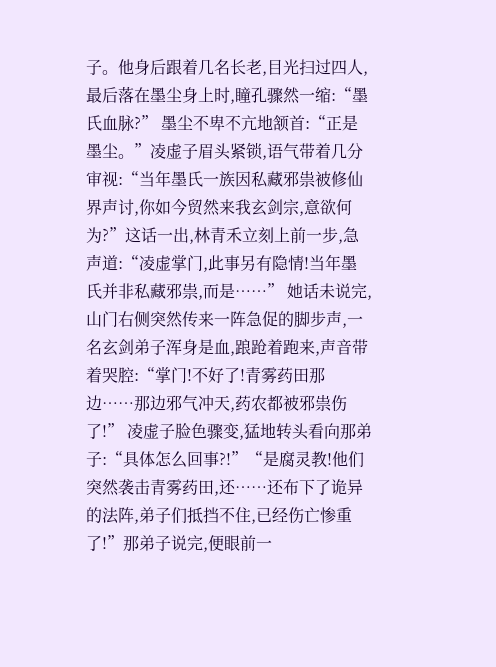子。他身后跟着几名长老,目光扫过四人,最后落在墨尘身上时,瞳孔骤然一缩:“墨氏血脉?” 墨尘不卑不亢地颔首:“正是墨尘。”凌虚子眉头紧锁,语气带着几分审视:“当年墨氏一族因私藏邪祟被修仙界声讨,你如今贸然来我玄剑宗,意欲何为?”这话一出,林青禾立刻上前一步,急声道:“凌虚掌门,此事另有隐情!当年墨氏并非私藏邪祟,而是……” 她话未说完,山门右侧突然传来一阵急促的脚步声,一名玄剑弟子浑身是血,踉跄着跑来,声音带着哭腔:“掌门!不好了!青雾药田那边……那边邪气冲天,药农都被邪祟伤了!” 凌虚子脸色骤变,猛地转头看向那弟子:“具体怎么回事?!”“是腐灵教!他们突然袭击青雾药田,还……还布下了诡异的法阵,弟子们抵挡不住,已经伤亡惨重了!”那弟子说完,便眼前一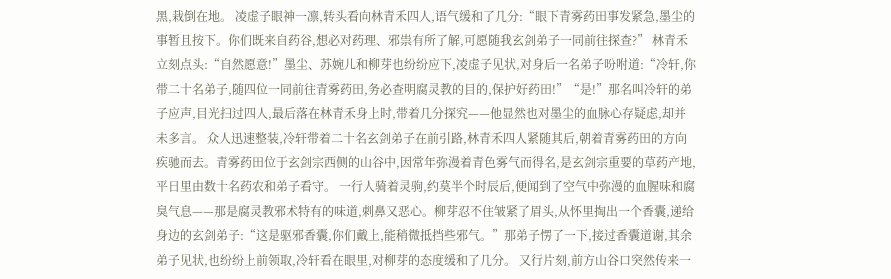黑,栽倒在地。 凌虚子眼神一凛,转头看向林青禾四人,语气缓和了几分:“眼下青雾药田事发紧急,墨尘的事暂且按下。你们既来自药谷,想必对药理、邪祟有所了解,可愿随我玄剑弟子一同前往探查?” 林青禾立刻点头:“自然愿意!”墨尘、苏婉儿和柳芽也纷纷应下,凌虚子见状,对身后一名弟子吩咐道:“冷轩,你带二十名弟子,随四位一同前往青雾药田,务必查明腐灵教的目的,保护好药田!”“是!”那名叫冷轩的弟子应声,目光扫过四人,最后落在林青禾身上时,带着几分探究——他显然也对墨尘的血脉心存疑虑,却并未多言。 众人迅速整装,冷轩带着二十名玄剑弟子在前引路,林青禾四人紧随其后,朝着青雾药田的方向疾驰而去。青雾药田位于玄剑宗西侧的山谷中,因常年弥漫着青色雾气而得名,是玄剑宗重要的草药产地,平日里由数十名药农和弟子看守。 一行人骑着灵驹,约莫半个时辰后,便闻到了空气中弥漫的血腥味和腐臭气息——那是腐灵教邪术特有的味道,刺鼻又恶心。柳芽忍不住皱紧了眉头,从怀里掏出一个香囊,递给身边的玄剑弟子:“这是驱邪香囊,你们戴上,能稍微抵挡些邪气。”那弟子愣了一下,接过香囊道谢,其余弟子见状,也纷纷上前领取,冷轩看在眼里,对柳芽的态度缓和了几分。 又行片刻,前方山谷口突然传来一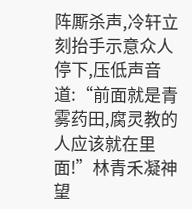阵厮杀声,冷轩立刻抬手示意众人停下,压低声音道:“前面就是青雾药田,腐灵教的人应该就在里面!”林青禾凝神望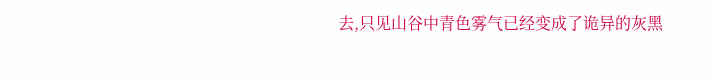去,只见山谷中青色雾气已经变成了诡异的灰黑